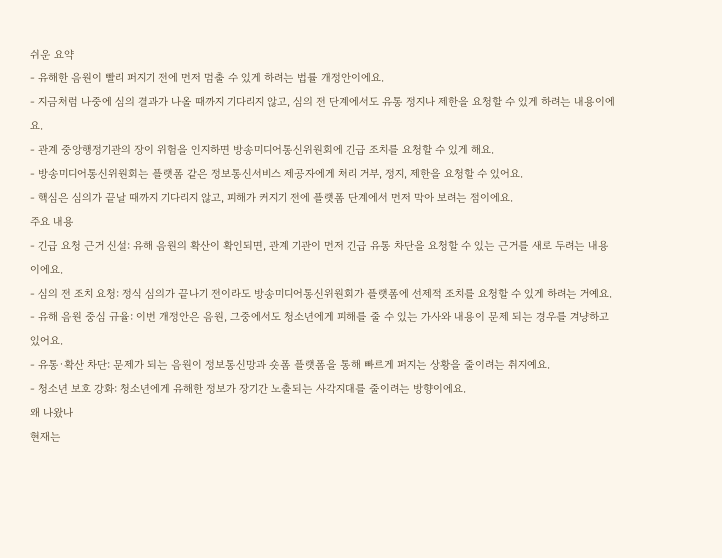쉬운 요약
- 유해한 음원이 빨리 퍼지기 전에 먼저 멈출 수 있게 하려는 법률 개정안이에요.
- 지금처럼 나중에 심의 결과가 나올 때까지 기다리지 않고, 심의 전 단계에서도 유통 정지나 제한을 요청할 수 있게 하려는 내용이에요.
- 관계 중앙행정기관의 장이 위험을 인지하면 방송미디어통신위원회에 긴급 조치를 요청할 수 있게 해요.
- 방송미디어통신위원회는 플랫폼 같은 정보통신서비스 제공자에게 처리 거부, 정지, 제한을 요청할 수 있어요.
- 핵심은 심의가 끝날 때까지 기다리지 않고, 피해가 커지기 전에 플랫폼 단계에서 먼저 막아 보려는 점이에요.
주요 내용
- 긴급 요청 근거 신설: 유해 음원의 확산이 확인되면, 관계 기관이 먼저 긴급 유통 차단을 요청할 수 있는 근거를 새로 두려는 내용이에요.
- 심의 전 조치 요청: 정식 심의가 끝나기 전이라도 방송미디어통신위원회가 플랫폼에 선제적 조치를 요청할 수 있게 하려는 거예요.
- 유해 음원 중심 규율: 이번 개정안은 음원, 그중에서도 청소년에게 피해를 줄 수 있는 가사와 내용이 문제 되는 경우를 겨냥하고 있어요.
- 유통·확산 차단: 문제가 되는 음원이 정보통신망과 숏폼 플랫폼을 통해 빠르게 퍼지는 상황을 줄이려는 취지예요.
- 청소년 보호 강화: 청소년에게 유해한 정보가 장기간 노출되는 사각지대를 줄이려는 방향이에요.
왜 나왔나
현재는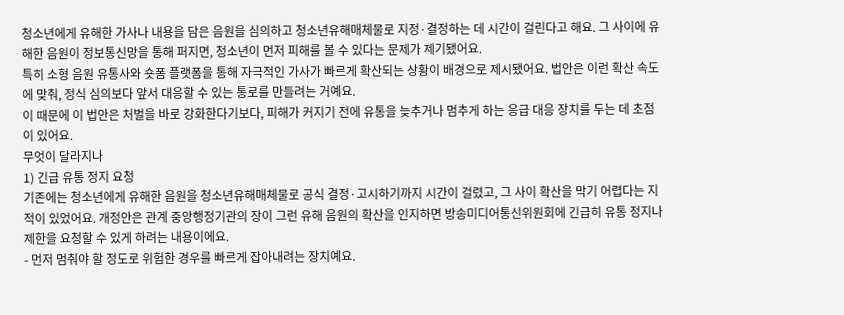청소년에게 유해한 가사나 내용을 담은 음원을 심의하고 청소년유해매체물로 지정·결정하는 데 시간이 걸린다고 해요. 그 사이에 유해한 음원이 정보통신망을 통해 퍼지면, 청소년이 먼저 피해를 볼 수 있다는 문제가 제기됐어요.
특히 소형 음원 유통사와 숏폼 플랫폼을 통해 자극적인 가사가 빠르게 확산되는 상황이 배경으로 제시됐어요. 법안은 이런 확산 속도에 맞춰, 정식 심의보다 앞서 대응할 수 있는 통로를 만들려는 거예요.
이 때문에 이 법안은 처벌을 바로 강화한다기보다, 피해가 커지기 전에 유통을 늦추거나 멈추게 하는 응급 대응 장치를 두는 데 초점이 있어요.
무엇이 달라지나
1) 긴급 유통 정지 요청
기존에는 청소년에게 유해한 음원을 청소년유해매체물로 공식 결정·고시하기까지 시간이 걸렸고, 그 사이 확산을 막기 어렵다는 지적이 있었어요. 개정안은 관계 중앙행정기관의 장이 그런 유해 음원의 확산을 인지하면 방송미디어통신위원회에 긴급히 유통 정지나 제한을 요청할 수 있게 하려는 내용이에요.
- 먼저 멈춰야 할 정도로 위험한 경우를 빠르게 잡아내려는 장치예요.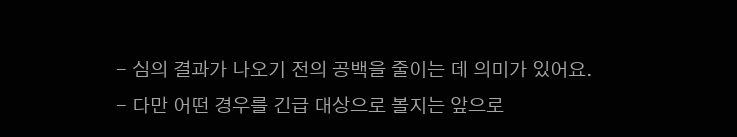- 심의 결과가 나오기 전의 공백을 줄이는 데 의미가 있어요.
- 다만 어떤 경우를 긴급 대상으로 볼지는 앞으로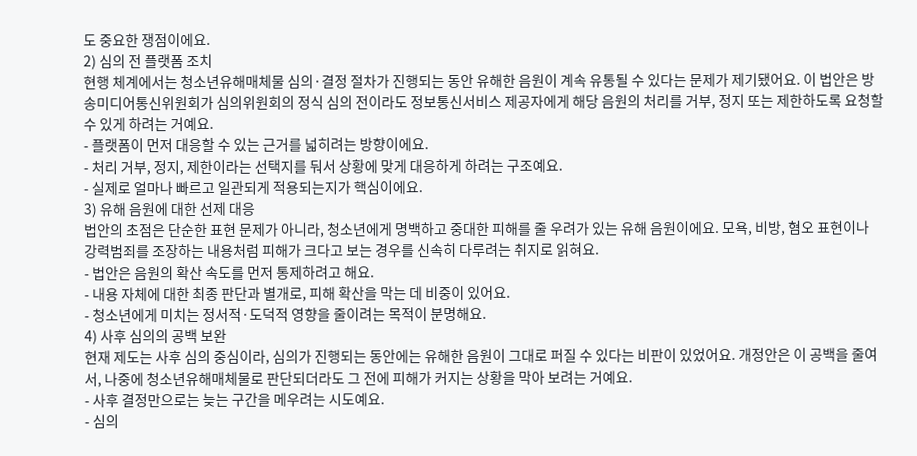도 중요한 쟁점이에요.
2) 심의 전 플랫폼 조치
현행 체계에서는 청소년유해매체물 심의·결정 절차가 진행되는 동안 유해한 음원이 계속 유통될 수 있다는 문제가 제기됐어요. 이 법안은 방송미디어통신위원회가 심의위원회의 정식 심의 전이라도 정보통신서비스 제공자에게 해당 음원의 처리를 거부, 정지 또는 제한하도록 요청할 수 있게 하려는 거예요.
- 플랫폼이 먼저 대응할 수 있는 근거를 넓히려는 방향이에요.
- 처리 거부, 정지, 제한이라는 선택지를 둬서 상황에 맞게 대응하게 하려는 구조예요.
- 실제로 얼마나 빠르고 일관되게 적용되는지가 핵심이에요.
3) 유해 음원에 대한 선제 대응
법안의 초점은 단순한 표현 문제가 아니라, 청소년에게 명백하고 중대한 피해를 줄 우려가 있는 유해 음원이에요. 모욕, 비방, 혐오 표현이나 강력범죄를 조장하는 내용처럼 피해가 크다고 보는 경우를 신속히 다루려는 취지로 읽혀요.
- 법안은 음원의 확산 속도를 먼저 통제하려고 해요.
- 내용 자체에 대한 최종 판단과 별개로, 피해 확산을 막는 데 비중이 있어요.
- 청소년에게 미치는 정서적·도덕적 영향을 줄이려는 목적이 분명해요.
4) 사후 심의의 공백 보완
현재 제도는 사후 심의 중심이라, 심의가 진행되는 동안에는 유해한 음원이 그대로 퍼질 수 있다는 비판이 있었어요. 개정안은 이 공백을 줄여서, 나중에 청소년유해매체물로 판단되더라도 그 전에 피해가 커지는 상황을 막아 보려는 거예요.
- 사후 결정만으로는 늦는 구간을 메우려는 시도예요.
- 심의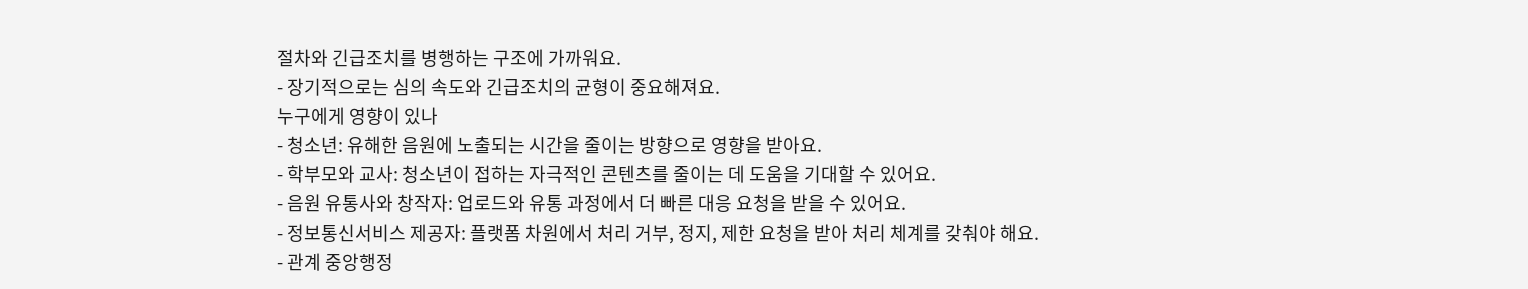절차와 긴급조치를 병행하는 구조에 가까워요.
- 장기적으로는 심의 속도와 긴급조치의 균형이 중요해져요.
누구에게 영향이 있나
- 청소년: 유해한 음원에 노출되는 시간을 줄이는 방향으로 영향을 받아요.
- 학부모와 교사: 청소년이 접하는 자극적인 콘텐츠를 줄이는 데 도움을 기대할 수 있어요.
- 음원 유통사와 창작자: 업로드와 유통 과정에서 더 빠른 대응 요청을 받을 수 있어요.
- 정보통신서비스 제공자: 플랫폼 차원에서 처리 거부, 정지, 제한 요청을 받아 처리 체계를 갖춰야 해요.
- 관계 중앙행정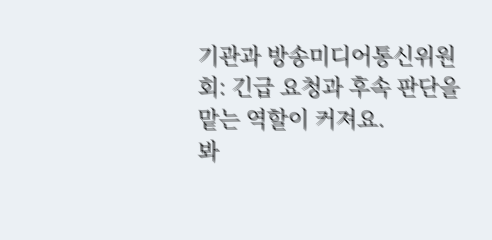기관과 방송미디어통신위원회: 긴급 요청과 후속 판단을 맡는 역할이 커져요.
봐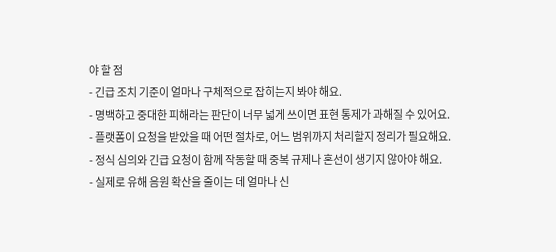야 할 점
- 긴급 조치 기준이 얼마나 구체적으로 잡히는지 봐야 해요.
- 명백하고 중대한 피해라는 판단이 너무 넓게 쓰이면 표현 통제가 과해질 수 있어요.
- 플랫폼이 요청을 받았을 때 어떤 절차로, 어느 범위까지 처리할지 정리가 필요해요.
- 정식 심의와 긴급 요청이 함께 작동할 때 중복 규제나 혼선이 생기지 않아야 해요.
- 실제로 유해 음원 확산을 줄이는 데 얼마나 신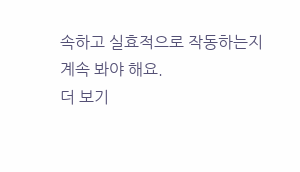속하고 실효적으로 작동하는지 계속 봐야 해요.
더 보기